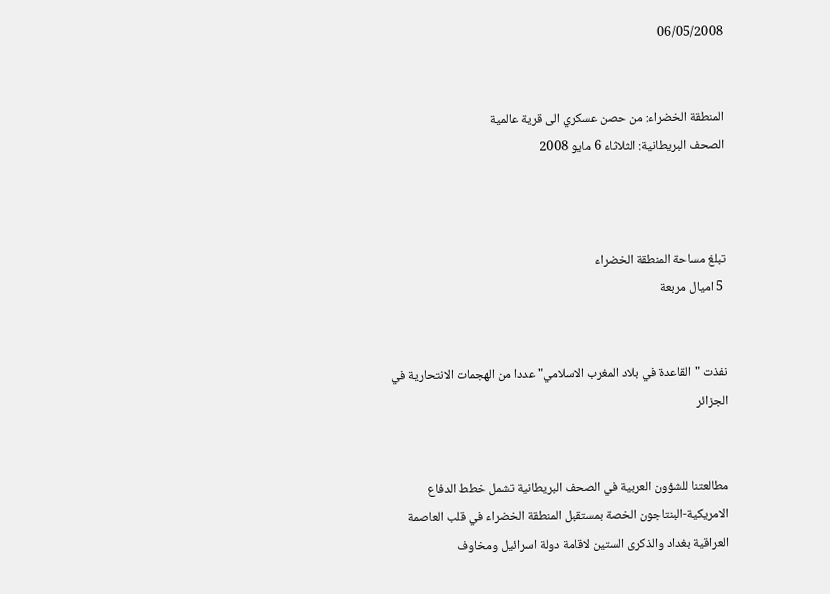06/05/2008


المنطقة الخضراء: من حصن عسكري الى قرية عالمية
الصحف البريطانية: الثلاثاء 6 مايو 2008



تبلغ مساحة المنطقة الخضراء
 5 اميال مربعة


نفذت "القاعدة في بلاد المغرب الاسلامي" عددا من الهجمات الانتحارية في الجزائر


مطالعتنا للشؤون العربية في الصحف البريطانية تشمل خطط الدفاع الامريكية-البنتاجون الخصة بمستقبل المنطقة الخضراء في قلب العاصمة العراقية بغداد والذكرى الستين لاقامة دولة اسرائيل ومخاوف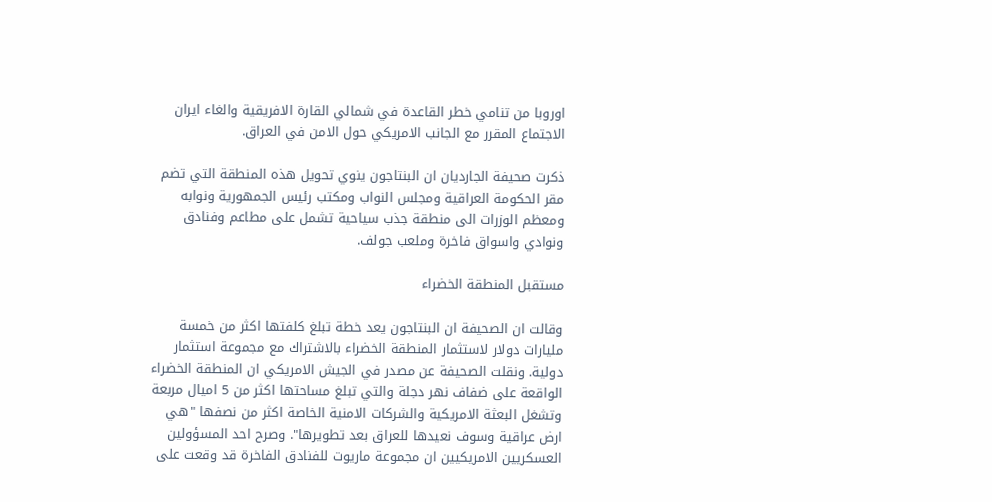اوروبا من تنامي خطر القاعدة في شمالي القارة الافريقية والغاء ايران الاجتماع المقرر مع الجانب الامريكي حول الامن في العراق.

ذكرت صحيفة الجارديان ان البنتاجون ينوي تحويل هذه المنطقة التي تضم مقر الحكومة العراقية ومجلس النواب ومكتب رئيس الجمهورية ونوابه ومعظم الوزرات الى منطقة جذب سياحية تشمل على مطاعم وفنادق ونوادي واسواق فاخرة وملعب جولف.

مستقبل المنطقة الخضراء

وقالت ان الصحيفة ان البنتاجون يعد خطة تبلغ كلفتها اكثر من خمسة مليارات دولار لاستثمار المنطقة الخضراء بالاشتراك مع مجموعة استثمار دولية. ونقلت الصحيفة عن مصدر في الجيش الامريكي ان المنطقة الخضراء الواقعة على ضفاف نهر دجلة والتي تبلغ مساحتها اكثر من 5 اميال مربعة وتشغل البعثة الامريكية والشركات الامنية الخاصة اكثر من نصفها "هي ارض عراقية وسوف نعيدها للعراق بعد تطويرها". وصرح احد المسؤولين العسكريين الامريكيين ان مجموعة ماريوت للفنادق الفاخرة قد وقعت على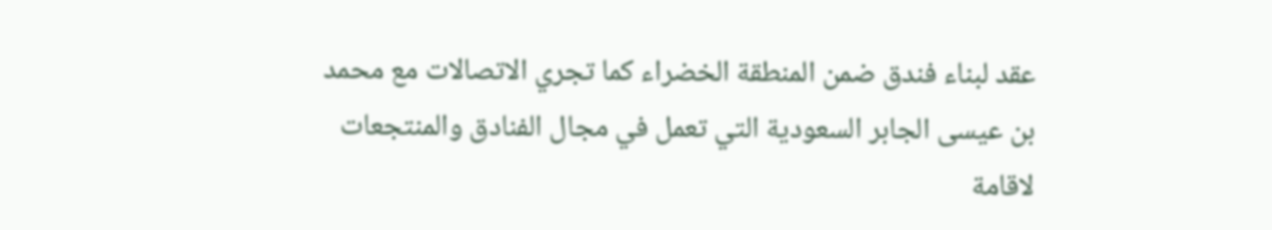عقد لبناء فندق ضمن المنطقة الخضراء كما تجري الاتصالات مع محمد بن عيسى الجابر السعودية التي تعمل في مجال الفنادق والمنتجعات لاقامة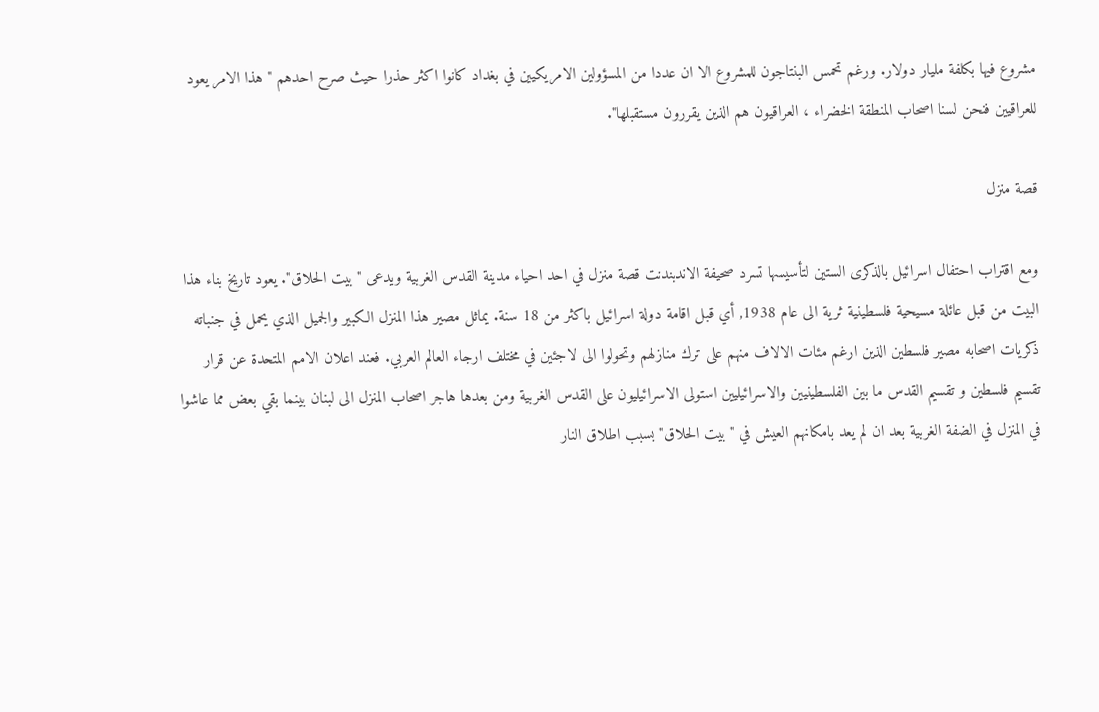مشروع فيها بكلفة مليار دولار. ورغم تحمس البنتاجون للمشروع الا ان عددا من المسؤولين الامريكيين في بغداد كانوا اكثر حذرا حيث صرح احدهم " هذا الامر يعود للعراقيين فنحن لسنا اصحاب المنطقة الخضراء ، العراقيون هم الذين يقررون مستقبلها".

قصة منزل

ومع اقتراب احتفال اسرائيل بالذكرى الستين لتأسيسها تسرد صحيفة الاندبندنت قصة منزل في احد احياء مدينة القدس الغربية ويدعى "بيت الحلاق". يعود تاريخ بناء هذا البيت من قبل عائلة مسيحية فلسطينية ثرية الى عام 1938, أي قبل اقامة دولة اسرائيل باكثر من 18 سنة. يماثل مصير هذا المنزل الكبير والجميل الذي يحمل في جنباته ذكريات اصحابه مصير فلسطين الذين ارغم مئات الالاف منهم على ترك منازلهم وتحولوا الى لاجئين في مختلف ارجاء العالم العربي. فعند اعلان الامم المتحدة عن قرار تقسيم فلسطين و تقسيم القدس ما بين الفلسطينيين والاسرائيليين استولى الاسرائيليون على القدس الغربية ومن بعدها هاجر اصحاب المنزل الى لبنان بينما بقي بعض مما عاشوا في المنزل في الضفة الغربية بعد ان لم يعد بامكانهم العيش في "بيت الحلاق" بسبب اطلاق النار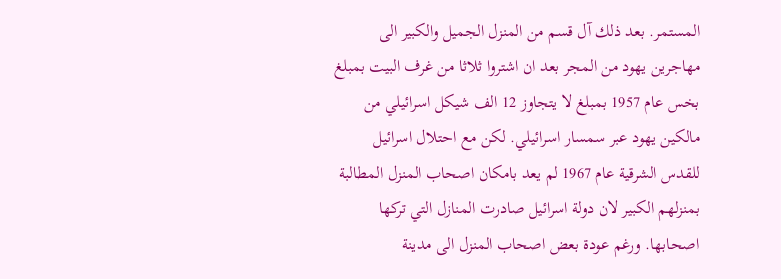المستمر. بعد ذلك آل قسم من المنزل الجميل والكبير الى مهاجرين يهود من المجر بعد ان اشتروا ثلاثا من غرف البيت بمبلغ بخس عام 1957 بمبلغ لا يتجاوز 12 الف شيكل اسرائيلي من مالكين يهود عبر سمسار اسرائيلي. لكن مع احتلال اسرائيل للقدس الشرقية عام 1967 لم يعد بامكان اصحاب المنزل المطالبة بمنزلهم الكبير لان دولة اسرائيل صادرت المنازل التي تركها اصحابها. ورغم عودة بعض اصحاب المنزل الى مدينة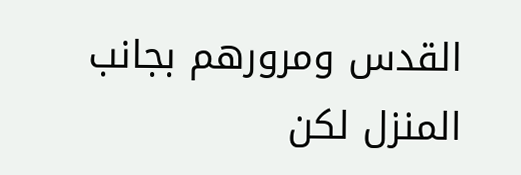القدس ومرورهم بجانب المنزل لكن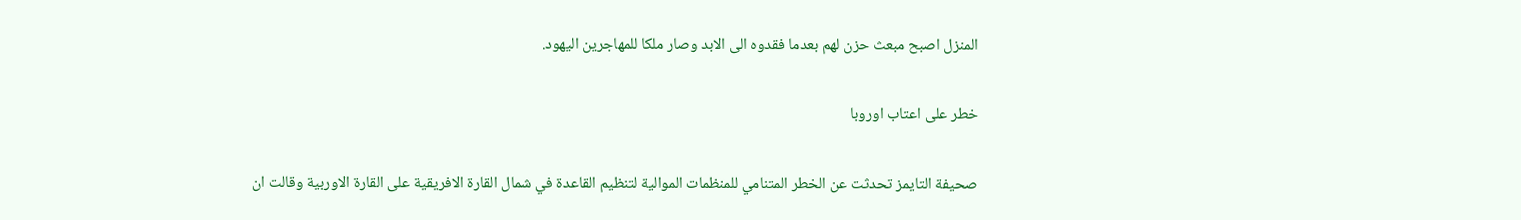المنزل اصبح مبعث حزن لهم بعدما فقدوه الى الابد وصار ملكا للمهاجرين اليهود.

خطر على اعتاب اوروبا

صحيفة التايمز تحدثت عن الخطر المتنامي للمنظمات الموالية لتنظيم القاعدة في شمال القارة الافريقية على القارة الاوربية وقالت ان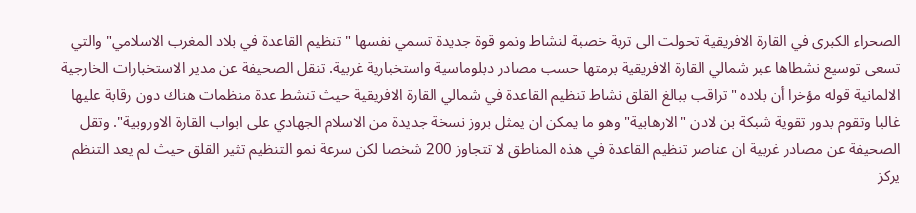الصحراء الكبرى في القارة الافريقية تحولت الى تربة خصبة لنشاط ونمو قوة جديدة تسمي نفسها " تنظيم القاعدة في بلاد المغرب الاسلامي" والتي تسعى توسيع نشطاها عبر شمالي القارة الافريقية برمتها حسب مصادر دبلوماسية واستخبارية غربية. تنقل الصحيفة عن مدير الاستخبارات الخارجية الالمانية قوله مؤخرا أن بلاده "تراقب ببالغ القلق نشاط تنظيم القاعدة في شمالي القارة الافريقية حيث تنشط عدة منظمات هناك دون رقابة عليها غالبا وتقوم بدور تقوية شبكة بن لادن "الارهابية" وهو ما يمكن ان يمثل بروز نسخة جديدة من الاسلام الجهادي على ابواب القارة الاوروبية". وتقل الصحيفة عن مصادر غربية ان عناصر تنظيم القاعدة في هذه المناطق لا تتجاوز 200 شخصا لكن سرعة نمو التنظيم تثير القلق حيث لم يعد التنظم يركز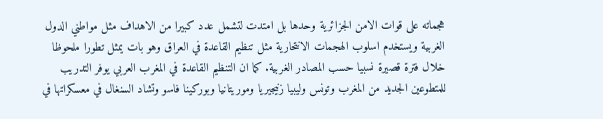هجماته على قوات الامن الجزائرية وحدها بل امتدت لتشمل عدد كبيرا من الاهداف مثل مواطني الدول الغربية ويستخدم اسلوب الهجمات الانتحارية مثل تنظيم القاعدة في العراق وهو بات يمثل تطورا ملحوظا خلال فترة قصيرة نسبيا حسب المصادر الغربية. كما ان التنظيم القاعدة في المغرب العربي يوفر التدريب للمتطوعين الجديد من المغرب وتونس وليبيا زنيجيريا وموريتانيا وبوركينا فاسو وتشاد السنغال في معسكراتها في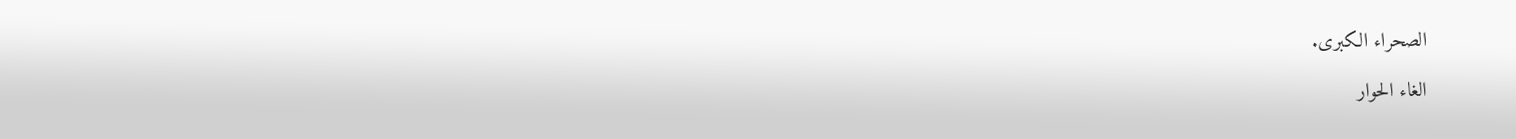الصحراء الكبرى.

الغاء الحوار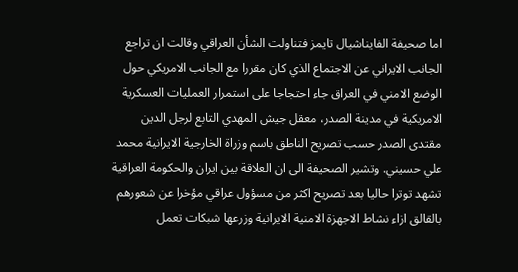اما صحيفة الفايناشيال تايمز فتناولت الشأن العراقي وقالت ان تراجع الجانب الايراني عن الاجتماع الذي كان مقررا مع الجانب الامريكي حول الوضع الامني في العراق جاء احتجاجا على استمرار العمليات العسكرية الامريكية في مدينة الصدر، معقل جيش المهدي التابع لرجل الدين مقتدى الصدر حسب تصريح الناطق باسم وزراة الخارجية الايرانية محمد علي حسيني. وتشير الصحيفة الى ان العلاقة بين ايران والحكومة العراقية تشهد توترا حاليا بعد تصريح اكثر من مسؤول عراقي مؤخرا عن شعورهم بالقالق ازاء نشاط الاجهزة الامنية الايرانية وزرعها شبكات تعمل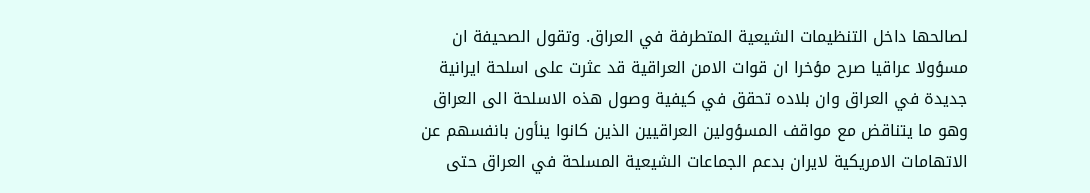لصالحها داخل التنظيمات الشيعية المتطرفة في العراق. وتقول الصحيفة ان مسؤولا عراقيا صرح مؤخرا ان قوات الامن العراقية قد عثرت على اسلحة ايرانية جديدة في العراق وان بلاده تحقق في كيفية وصول هذه الاسلحة الى العراق وهو ما يتناقض مع مواقف المسؤولين العراقيين الذين كانوا ينأون بانفسهم عن الاتهامات الامريكية لايران بدعم الجماعات الشيعية المسلحة في العراق حتى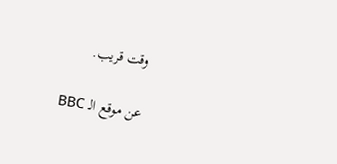وقت قريب.

عن موقع الـ BBC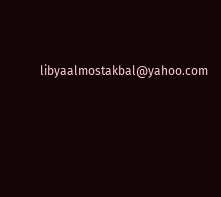libyaalmostakbal@yahoo.com